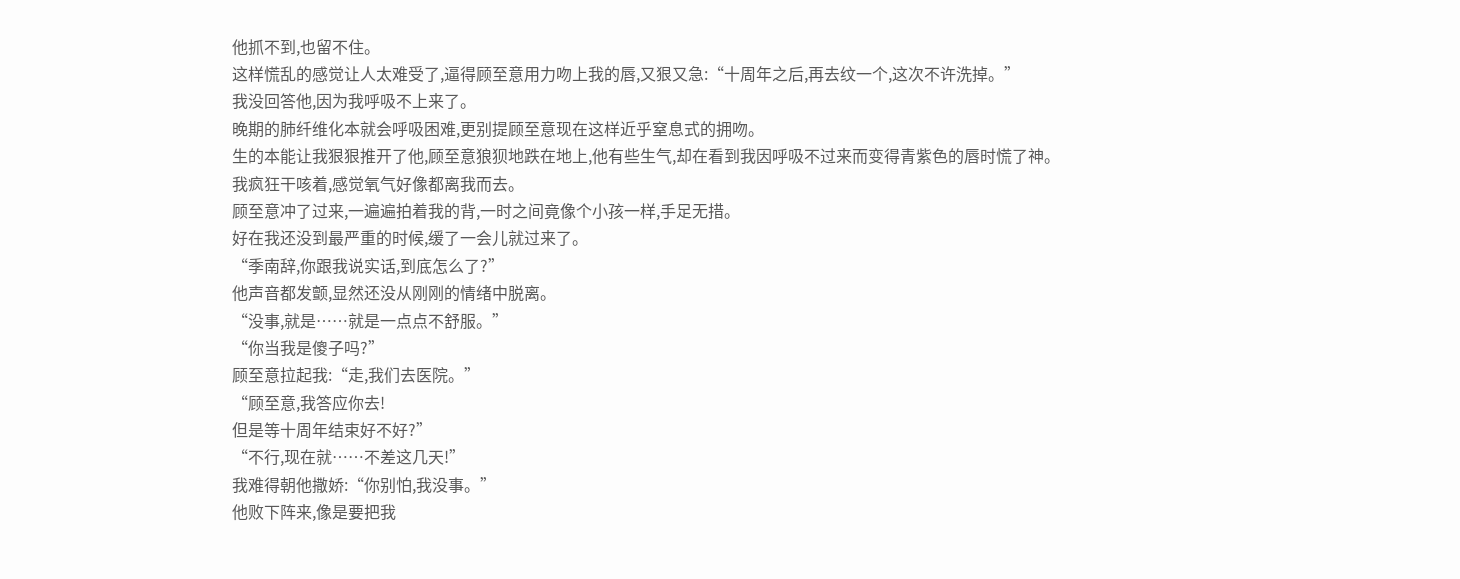他抓不到,也留不住。
这样慌乱的感觉让人太难受了,逼得顾至意用力吻上我的唇,又狠又急:“十周年之后,再去纹一个,这次不许洗掉。”
我没回答他,因为我呼吸不上来了。
晚期的肺纤维化本就会呼吸困难,更别提顾至意现在这样近乎窒息式的拥吻。
生的本能让我狠狠推开了他,顾至意狼狈地跌在地上,他有些生气,却在看到我因呼吸不过来而变得青紫色的唇时慌了神。
我疯狂干咳着,感觉氧气好像都离我而去。
顾至意冲了过来,一遍遍拍着我的背,一时之间竟像个小孩一样,手足无措。
好在我还没到最严重的时候,缓了一会儿就过来了。
“季南辞,你跟我说实话,到底怎么了?”
他声音都发颤,显然还没从刚刚的情绪中脱离。
“没事,就是……就是一点点不舒服。”
“你当我是傻子吗?”
顾至意拉起我:“走,我们去医院。”
“顾至意,我答应你去!
但是等十周年结束好不好?”
“不行,现在就……不差这几天!”
我难得朝他撒娇:“你别怕,我没事。”
他败下阵来,像是要把我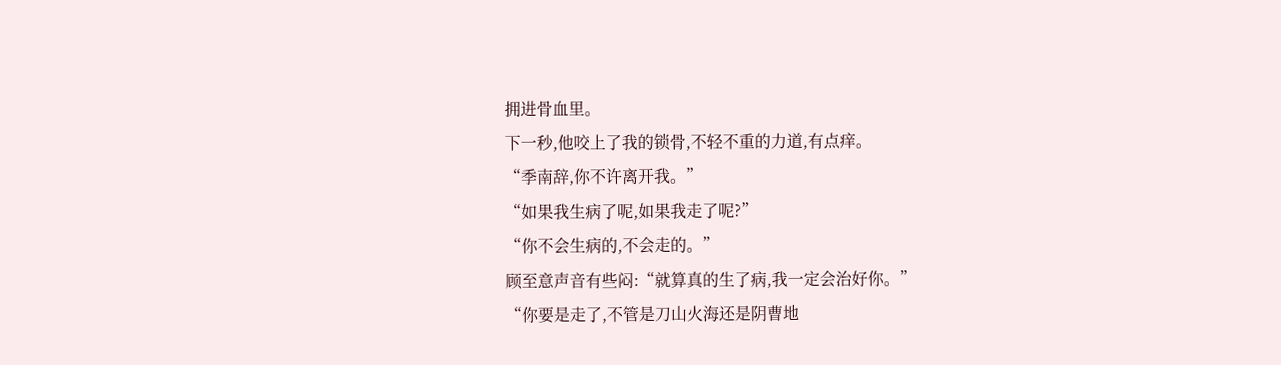拥进骨血里。
下一秒,他咬上了我的锁骨,不轻不重的力道,有点痒。
“季南辞,你不许离开我。”
“如果我生病了呢,如果我走了呢?”
“你不会生病的,不会走的。”
顾至意声音有些闷:“就算真的生了病,我一定会治好你。”
“你要是走了,不管是刀山火海还是阴曹地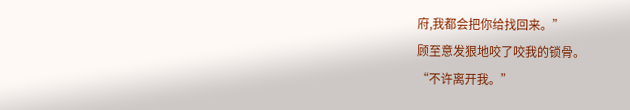府,我都会把你给找回来。”
顾至意发狠地咬了咬我的锁骨。
“不许离开我。”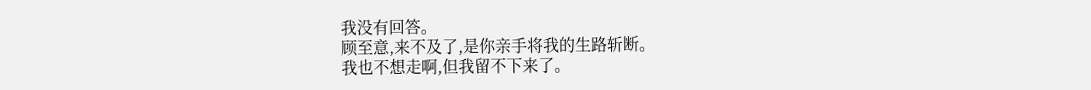我没有回答。
顾至意,来不及了,是你亲手将我的生路斩断。
我也不想走啊,但我留不下来了。